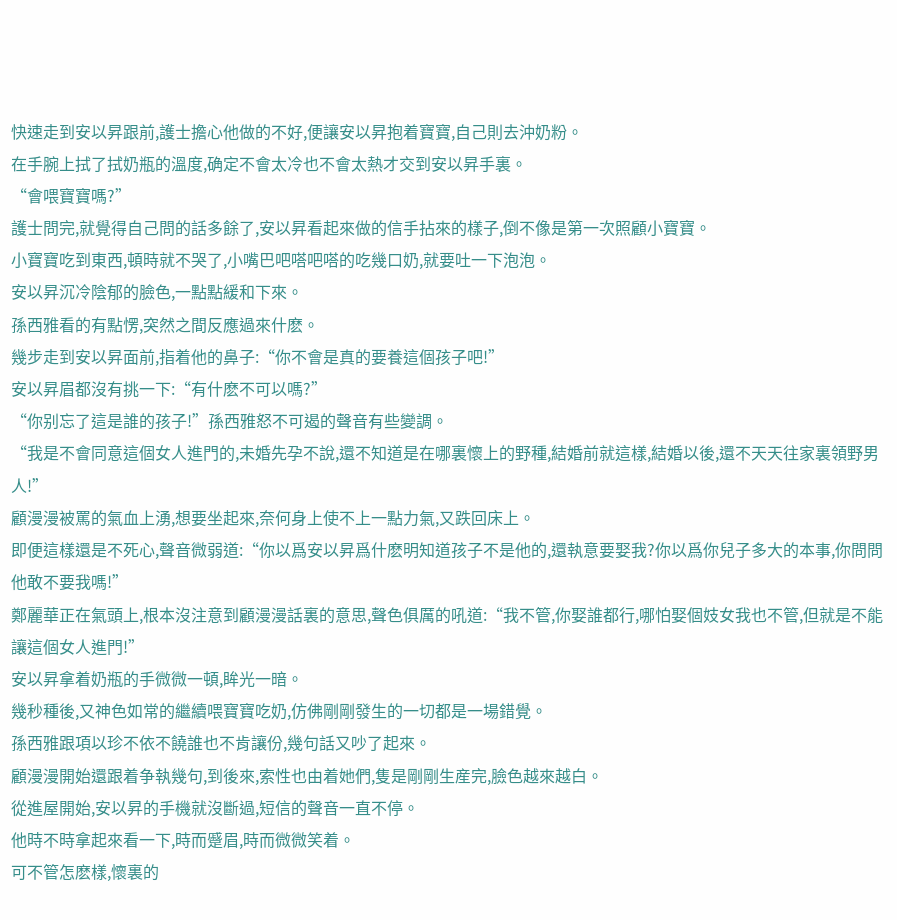快速走到安以昇跟前,護士擔心他做的不好,便讓安以昇抱着寶寶,自己則去沖奶粉。
在手腕上拭了拭奶瓶的溫度,确定不會太冷也不會太熱才交到安以昇手裏。
“會喂寶寶嗎?”
護士問完,就覺得自己問的話多餘了,安以昇看起來做的信手拈來的樣子,倒不像是第一次照顧小寶寶。
小寶寶吃到東西,頓時就不哭了,小嘴巴吧嗒吧嗒的吃幾口奶,就要吐一下泡泡。
安以昇沉冷陰郁的臉色,一點點緩和下來。
孫西雅看的有點愣,突然之間反應過來什麽。
幾步走到安以昇面前,指着他的鼻子:“你不會是真的要養這個孩子吧!”
安以昇眉都沒有挑一下:“有什麽不可以嗎?”
“你别忘了這是誰的孩子!”孫西雅怒不可遏的聲音有些變調。
“我是不會同意這個女人進門的,未婚先孕不說,還不知道是在哪裏懷上的野種,結婚前就這樣,結婚以後,還不天天往家裏領野男人!”
顧漫漫被罵的氣血上湧,想要坐起來,奈何身上使不上一點力氣,又跌回床上。
即便這樣還是不死心,聲音微弱道:“你以爲安以昇爲什麽明知道孩子不是他的,還執意要娶我?你以爲你兒子多大的本事,你問問他敢不要我嗎!”
鄭麗華正在氣頭上,根本沒注意到顧漫漫話裏的意思,聲色俱厲的吼道:“我不管,你娶誰都行,哪怕娶個妓女我也不管,但就是不能讓這個女人進門!”
安以昇拿着奶瓶的手微微一頓,眸光一暗。
幾秒種後,又神色如常的繼續喂寶寶吃奶,仿佛剛剛發生的一切都是一場錯覺。
孫西雅跟項以珍不依不饒誰也不肯讓份,幾句話又吵了起來。
顧漫漫開始還跟着争執幾句,到後來,索性也由着她們,隻是剛剛生産完,臉色越來越白。
從進屋開始,安以昇的手機就沒斷過,短信的聲音一直不停。
他時不時拿起來看一下,時而蹙眉,時而微微笑着。
可不管怎麽樣,懷裏的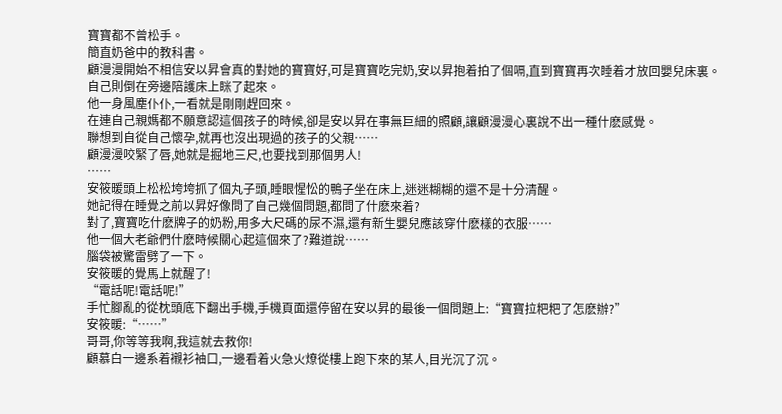寶寶都不曾松手。
簡直奶爸中的教科書。
顧漫漫開始不相信安以昇會真的對她的寶寶好,可是寶寶吃完奶,安以昇抱着拍了個嗝,直到寶寶再次睡着才放回嬰兒床裏。
自己則倒在旁邊陪護床上眯了起來。
他一身風塵仆仆,一看就是剛剛趕回來。
在連自己親媽都不願意認這個孩子的時候,卻是安以昇在事無巨細的照顧,讓顧漫漫心裏說不出一種什麽感覺。
聯想到自從自己懷孕,就再也沒出現過的孩子的父親……
顧漫漫咬緊了唇,她就是掘地三尺,也要找到那個男人!
……
安筱暖頭上松松垮垮抓了個丸子頭,睡眼惺忪的鴨子坐在床上,迷迷糊糊的還不是十分清醒。
她記得在睡覺之前以昇好像問了自己幾個問題,都問了什麽來着?
對了,寶寶吃什麽牌子的奶粉,用多大尺碼的尿不濕,還有新生嬰兒應該穿什麽樣的衣服……
他一個大老爺們什麽時候關心起這個來了?難道說……
腦袋被驚雷劈了一下。
安筱暖的覺馬上就醒了!
“電話呢!電話呢!”
手忙腳亂的從枕頭底下翻出手機,手機頁面還停留在安以昇的最後一個問題上:“寶寶拉粑粑了怎麽辦?”
安筱暖:“……”
哥哥,你等等我啊,我這就去救你!
顧慕白一邊系着襯衫袖口,一邊看着火急火燎從樓上跑下來的某人,目光沉了沉。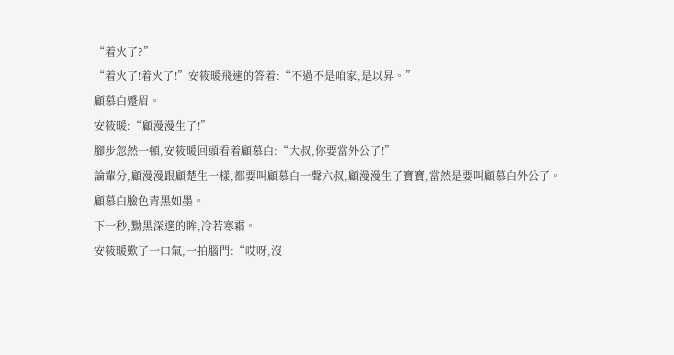“着火了?”
“着火了!着火了!”安筱暖飛速的答着:“不過不是咱家,是以昇。”
顧慕白蹙眉。
安筱暖:“顧漫漫生了!”
腳步忽然一頓,安筱暖回頭看着顧慕白:“大叔,你要當外公了!”
論輩分,顧漫漫跟顧楚生一樣,都要叫顧慕白一聲六叔,顧漫漫生了寶寶,當然是要叫顧慕白外公了。
顧慕白臉色青黑如墨。
下一秒,黝黑深邃的眸,冷若寒霜。
安筱暖歎了一口氣,一拍腦門:“哎呀,沒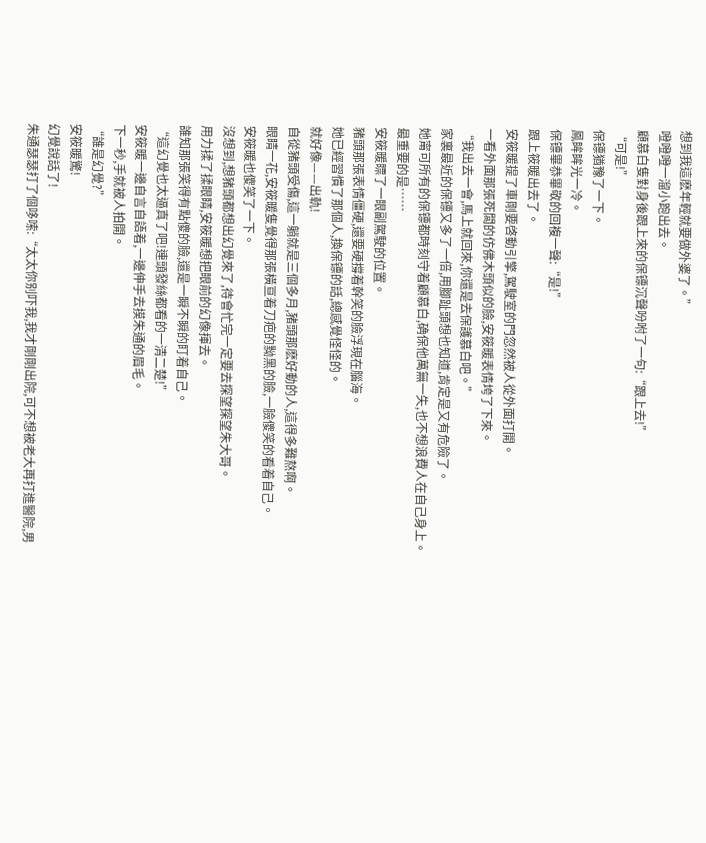想到我這麽年輕就要做外婆了。”
噔噔噔一溜小跑出去。
顧慕白隻對身後跟上來的保镖沉聲吩咐了一句:“跟上去!”
“可是!”
保镖猶豫了一下。
鳳眸眸光一冷。
保镖畢恭畢敬的回複一聲:“是!”
跟上筱暖出去了。
安筱暖提了車剛要啓動引擎,駕駛室的門忽然被人從外面打開。
一看外面那張死闆的仿佛木頭似的臉,安筱暖表情垮了下來。
“我出去一會,馬上就回來,你還是去保護慕白吧。”
家裏最近的保镖又多了一倍,用腳趾頭想也知道,肯定是又有危險了。
她甯可所有的保镖都時刻守着顧慕白,确保他萬無一失,也不想浪費人在自己身上。
最重要的是……
安筱暖瞟了一眼副駕駛的位置。
豬頭那張表情僵硬,還要硬撐着幹笑的臉浮現在腦海。
她已經習慣了那個人,換保镖的話,總感覺怪怪的。
就好像——出軌!
自從豬頭受傷,這一躺就是三個多月,豬頭那麽好動的人,這得多難熬啊。
眼睛一花,安筱暖隻覺得那張橫亘着刀疤的黝黑的臉,一臉傻笑的看着自己。
安筱暖也傻笑了一下。
沒想到,想豬頭都想出幻覺來了,待會忙完一定要去探望探望朱大哥。
用力揉了揉眼睛,安筱暖想把眼前的幻像揮去。
誰知那張笑得有點傻的臉,還是一瞬不瞬的盯着自己。
“這幻覺也太逼真了吧!連頭發絲都看的一清二楚!”
安筱暖一邊自言自語着,一邊伸手去摸朱通的眉毛。
下一秒,手就被人拍開。
“誰是幻覺?”
安筱暖驚!
幻覺說話了!
朱通瑟瑟打了個哆嗦:“太太你别吓我,我才剛剛出院,可不想被老大再打進醫院,男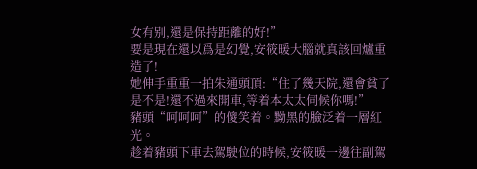女有别,還是保持距離的好!”
要是現在還以爲是幻覺,安筱暖大腦就真該回爐重造了!
她伸手重重一拍朱通頭頂:“住了幾天院,還會貧了是不是!還不過來開車,等着本太太伺候你嗎!”
豬頭“呵呵呵”的傻笑着。黝黑的臉泛着一層紅光。
趁着豬頭下車去駕駛位的時候,安筱暖一邊往副駕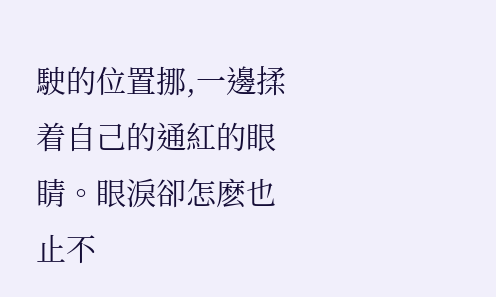駛的位置挪,一邊揉着自己的通紅的眼睛。眼淚卻怎麽也止不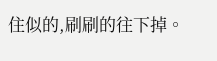住似的,刷刷的往下掉。